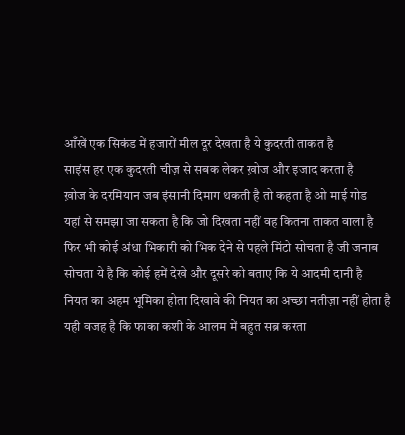आँखें एक सिकंड में हजारों मील दूर देखता है ये कुदरती ताकत है
साइंस हर एक कुदरती चीज़ से सबक लेकर ख़ोज और इजाद करता है
ख़ोज के दरमियान जब इंसानी दिमाग थकती है तो कहता है ओ माई गोड
यहां से समझा जा सकता है कि जो दिखता नहीं वह कितना ताकत वाला है
फिर भी कोई अंधा भिकारी को भिक देने से पहले मिंटो सोचता है जी जनाब
सोचता ये है कि कोई हमें देखे और दूसरे को बताए कि ये आदमी दानी है
नियत का अहम भूमिका होता दिखावे की नियत का अच्छा नतीज़ा नहीं होता है
यही वजह है कि फाका कशी के आलम में बहुत सब्र करता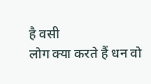है वसी
लोग क्या करते हैं धन वो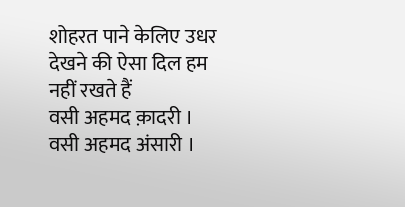शोहरत पाने केलिए उधर देखने की ऐसा दिल हम नहीं रखते हैं
वसी अहमद क़ादरी । वसी अहमद अंसारी ।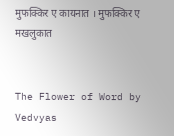मुफक्किर ए कायनात । मुफक्किर ए मखलुकात


The Flower of Word by Vedvyas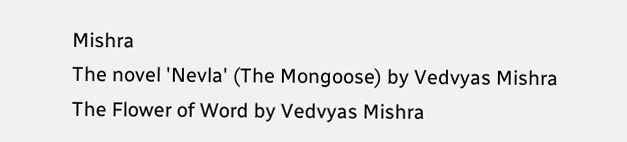Mishra
The novel 'Nevla' (The Mongoose) by Vedvyas Mishra
The Flower of Word by Vedvyas Mishra